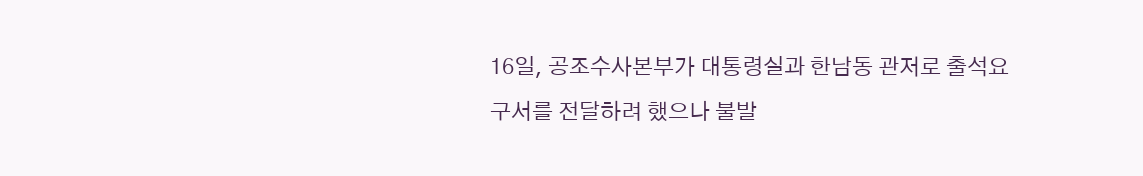16일, 공조수사본부가 대통령실과 한남동 관저로 출석요구서를 전달하려 했으나 불발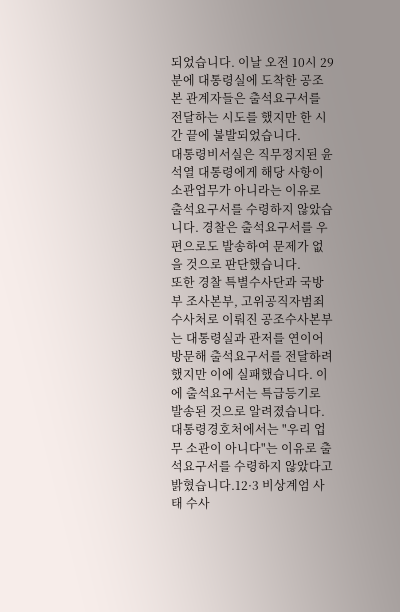되었습니다. 이날 오전 10시 29분에 대통령실에 도착한 공조본 관계자들은 출석요구서를 전달하는 시도를 했지만 한 시간 끝에 불발되었습니다.
대통령비서실은 직무정지된 윤석열 대통령에게 해당 사항이 소관업무가 아니라는 이유로 출석요구서를 수령하지 않았습니다. 경찰은 출석요구서를 우편으로도 발송하여 문제가 없을 것으로 판단했습니다.
또한 경찰 특별수사단과 국방부 조사본부, 고위공직자범죄수사처로 이뤄진 공조수사본부는 대통령실과 관저를 연이어 방문해 출석요구서를 전달하려 했지만 이에 실패했습니다. 이에 출석요구서는 특급등기로 발송된 것으로 알려졌습니다.
대통령경호처에서는 "우리 업무 소관이 아니다"는 이유로 출석요구서를 수령하지 않았다고 밝혔습니다.12·3 비상계엄 사태 수사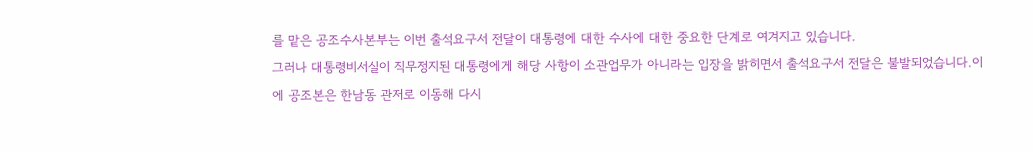를 맡은 공조수사본부는 이번 출석요구서 전달이 대통령에 대한 수사에 대한 중요한 단계로 여겨지고 있습니다.
그러나 대통령비서실이 직무정지된 대통령에게 해당 사항이 소관업무가 아니라는 입장을 밝히면서 출석요구서 전달은 불발되었습니다.이에 공조본은 한남동 관저로 이동해 다시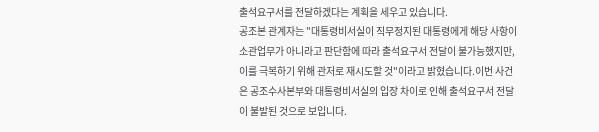출석요구서를 전달하겠다는 계획을 세우고 있습니다.
공조본 관계자는 "대통령비서실이 직무정지된 대통령에게 해당 사항이 소관업무가 아니라고 판단함에 따라 출석요구서 전달이 불가능했지만, 이를 극복하기 위해 관저로 재시도할 것"이라고 밝혔습니다.이번 사건은 공조수사본부와 대통령비서실의 입장 차이로 인해 출석요구서 전달이 불발된 것으로 보입니다.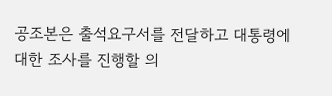공조본은 출석요구서를 전달하고 대통령에 대한 조사를 진행할 의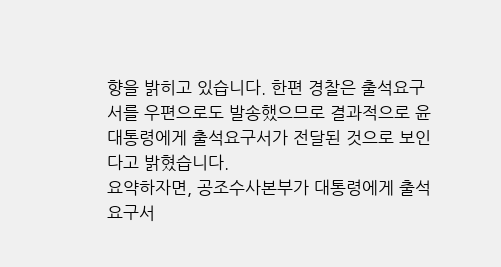향을 밝히고 있습니다. 한편 경찰은 출석요구서를 우편으로도 발송했으므로 결과적으로 윤 대통령에게 출석요구서가 전달된 것으로 보인다고 밝혔습니다.
요약하자면, 공조수사본부가 대통령에게 출석요구서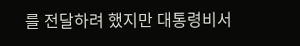를 전달하려 했지만 대통령비서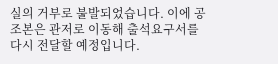실의 거부로 불발되었습니다. 이에 공조본은 관저로 이동해 출석요구서를 다시 전달할 예정입니다.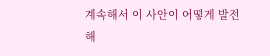계속해서 이 사안이 어떻게 발전해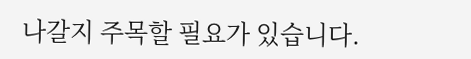나갈지 주목할 필요가 있습니다.